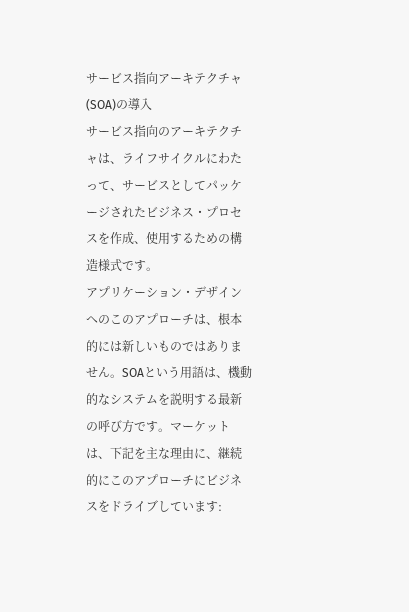サービス指向アーキテクチャ (SOA)の導入
サービス指向のアーキテクチャは、ライフサイクルにわたって、サービスとしてパッケージされたビジネス・プロセスを作成、使用するための構造様式です。
アプリケーション・デザインへのこのアプローチは、根本的には新しいものではありません。SOAという用語は、機動的なシステムを説明する最新の呼び方です。マーケットは、下記を主な理由に、継続的にこのアプローチにビジネスをドライブしています: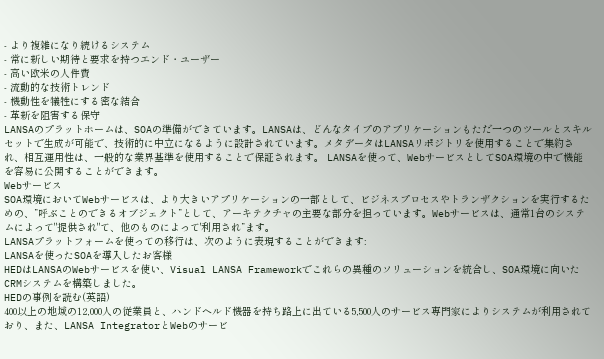- より複雑になり続けるシステム
- 常に新しい期待と要求を持つエンド・ユーザー
- 高い欧米の人件費
- 流動的な技術トレンド
- 機動性を犠牲にする密な結合
- 革新を阻害する保守
LANSAのプラットホームは、SOAの準備ができています。LANSAは、どんなタイプのアプリケーションもただ一つのツールとスキルセットで生成が可能で、技術的に中立になるように設計されています。メタデータはLANSAリポジトリを使用することで集約され、相互運用性は、一般的な業界基準を使用することで保証されます。 LANSAを使って、WebサービスとしてSOA環境の中で機能を容易に公開することができます。
Webサービス
SOA環境においてWebサービスは、より大きいアプリケーションの一部として、ビジネスプロセスやトランザクションを実行するための、”呼ぶことのできるオブジェクト”として、アーキテクチャの主要な部分を担っています。Webサービスは、通常1台のシステムによって"提供され"て、他のものによって'利用され”ます。
LANSAプラットフォームを使っての移行は、次のように表現することができます:
LANSAを使ったSOAを導入したお客様
HEDはLANSAのWebサービスを使い、Visual LANSA Frameworkでこれらの異種のソリューションを統合し、SOA環境に向いたCRMシステムを構築しました。
HEDの事例を読む(英語)
400以上の地域の12,000人の従業員と、ハンドヘルド機器を持ち路上に出ている5,500人のサービス専門家によりシステムが利用されており、また、LANSA IntegratorとWebのサービ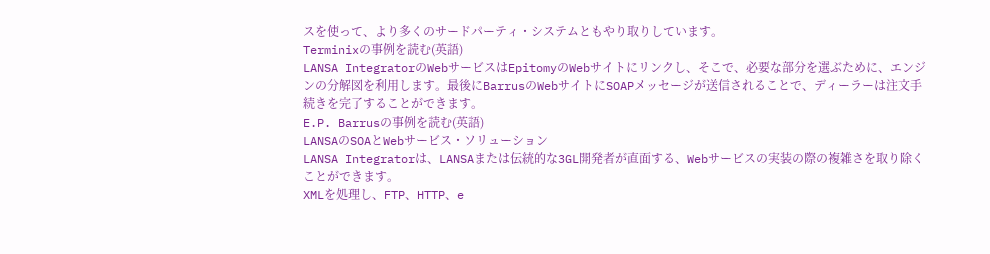スを使って、より多くのサードパーティ・システムともやり取りしています。
Terminixの事例を読む(英語)
LANSA IntegratorのWebサービスはEpitomyのWebサイトにリンクし、そこで、必要な部分を選ぶために、エンジンの分解図を利用します。最後にBarrusのWebサイトにSOAPメッセージが送信されることで、ディーラーは注文手続きを完了することができます。
E.P. Barrusの事例を読む(英語)
LANSAのSOAとWebサービス・ソリューション
LANSA Integratorは、LANSAまたは伝統的な3GL開発者が直面する、Webサービスの実装の際の複雑さを取り除くことができます。
XMLを処理し、FTP、HTTP、e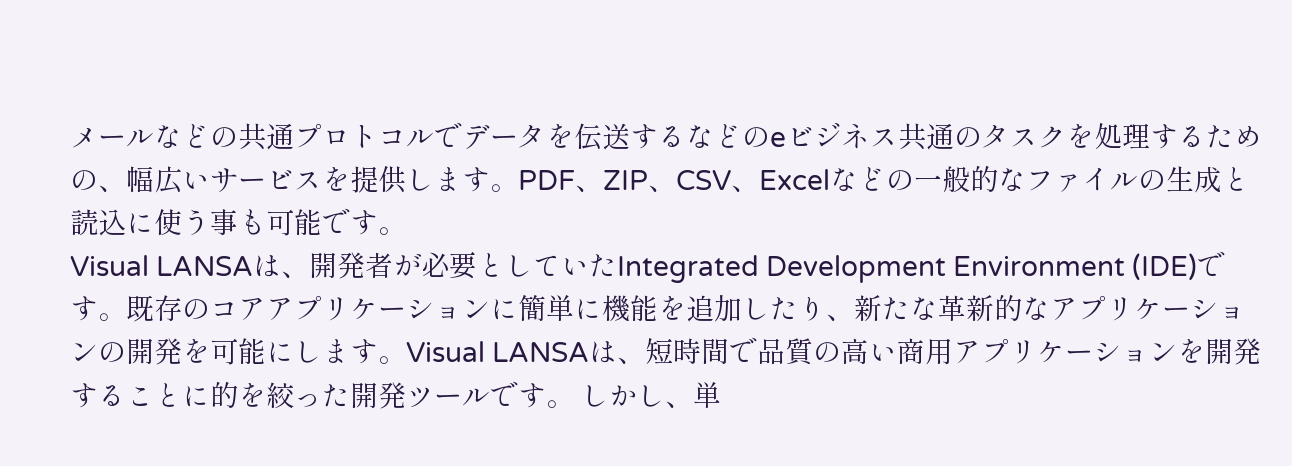メールなどの共通プロトコルでデータを伝送するなどのeビジネス共通のタスクを処理するための、幅広いサービスを提供します。PDF、ZIP、CSV、Excelなどの一般的なファイルの生成と読込に使う事も可能です。
Visual LANSAは、開発者が必要としていたIntegrated Development Environment (IDE)です。既存のコアアプリケーションに簡単に機能を追加したり、新たな革新的なアプリケーションの開発を可能にします。Visual LANSAは、短時間で品質の高い商用アプリケーションを開発することに的を絞った開発ツールです。 しかし、単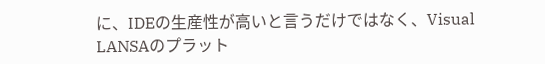に、IDEの生産性が高いと言うだけではなく、Visual LANSAのプラット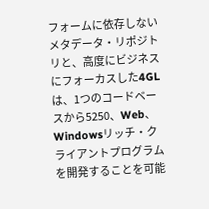フォームに依存しないメタデータ・リポジトリと、高度にビジネスにフォーカスした4GLは、1つのコードベースから5250、Web、Windowsリッチ・クライアントプログラムを開発することを可能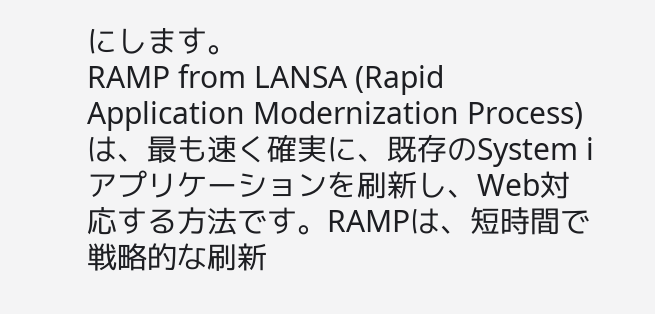にします。
RAMP from LANSA (Rapid Application Modernization Process)は、最も速く確実に、既存のSystem iアプリケーションを刷新し、Web対応する方法です。RAMPは、短時間で戦略的な刷新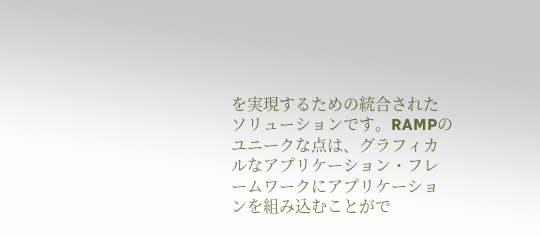を実現するための統合されたソリューションです。RAMPのユニークな点は、グラフィカルなアプリケーション・フレームワークにアプリケーションを組み込むことがで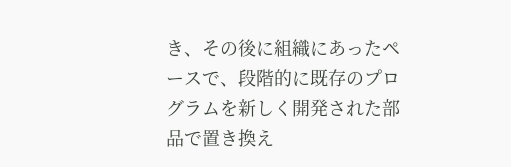き、その後に組織にあったペースで、段階的に既存のプログラムを新しく開発された部品で置き換え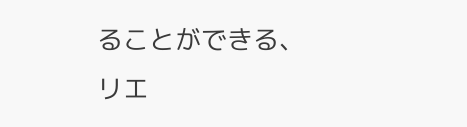ることができる、リエ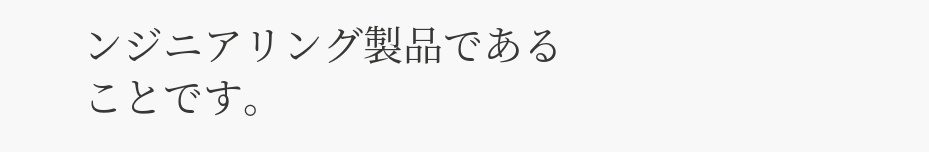ンジニアリング製品であることです。